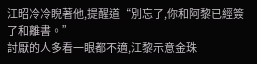江昭冷冷睨著他,提醒道“別忘了,你和阿黎已經簽了和離書。”
討厭的人多看一眼都不適,江黎示意金珠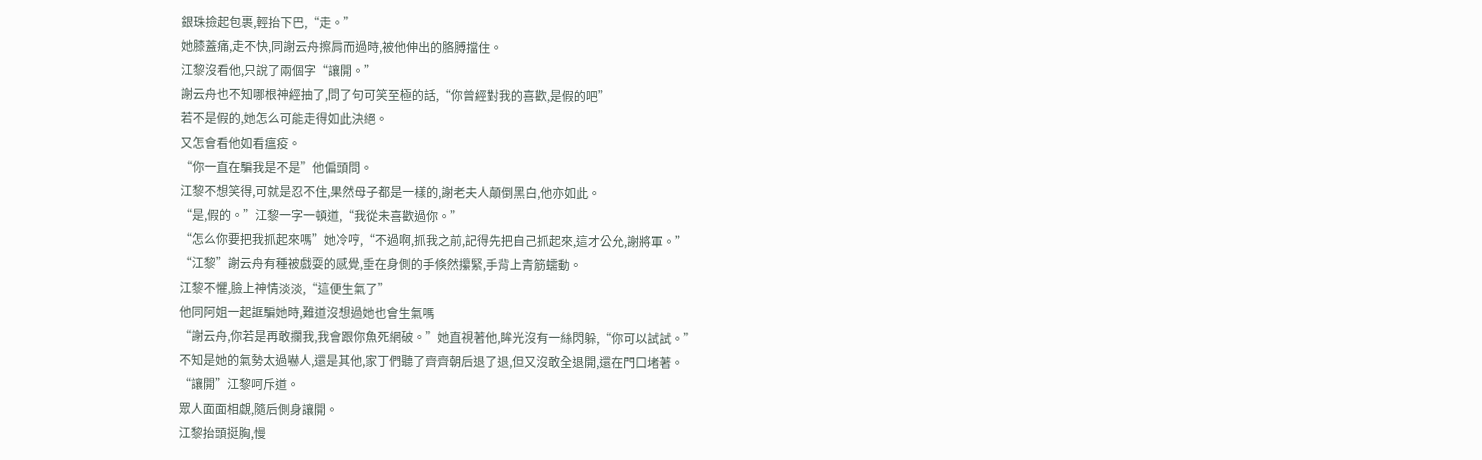銀珠撿起包裹,輕抬下巴,“走。”
她膝蓋痛,走不快,同謝云舟擦肩而過時,被他伸出的胳膊擋住。
江黎沒看他,只說了兩個字“讓開。”
謝云舟也不知哪根神經抽了,問了句可笑至極的話,“你曾經對我的喜歡,是假的吧”
若不是假的,她怎么可能走得如此決絕。
又怎會看他如看瘟疫。
“你一直在騙我是不是”他偏頭問。
江黎不想笑得,可就是忍不住,果然母子都是一樣的,謝老夫人顛倒黑白,他亦如此。
“是,假的。”江黎一字一頓道,“我從未喜歡過你。”
“怎么你要把我抓起來嗎”她冷哼,“不過啊,抓我之前,記得先把自己抓起來,這才公允,謝將軍。”
“江黎”謝云舟有種被戲耍的感覺,垂在身側的手倏然攥緊,手背上青筋蠕動。
江黎不懼,臉上神情淡淡,“這便生氣了”
他同阿姐一起誆騙她時,難道沒想過她也會生氣嗎
“謝云舟,你若是再敢攔我,我會跟你魚死網破。”她直視著他,眸光沒有一絲閃躲,“你可以試試。”
不知是她的氣勢太過嚇人,還是其他,家丁們聽了齊齊朝后退了退,但又沒敢全退開,還在門口堵著。
“讓開”江黎呵斥道。
眾人面面相覷,隨后側身讓開。
江黎抬頭挺胸,慢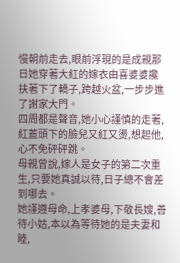慢朝前走去,眼前浮現的是成親那日她穿著大紅的嫁衣由喜婆婆攙扶著下了轎子,跨越火盆,一步步進了謝家大門。
四周都是聲音,她小心謹慎的走著,紅蓋頭下的臉兒又紅又燙,想起他,心不免砰砰跳。
母親曾說,嫁人是女子的第二次重生,只要她真誠以待,日子總不會差到哪去。
她謹遵母命,上孝婆母,下敬長嫂,善待小姑,本以為等待她的是夫妻和睦,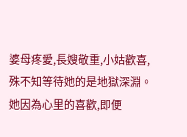婆母疼愛,長嫂敬重,小姑歡喜,殊不知等待她的是地獄深淵。
她因為心里的喜歡,即便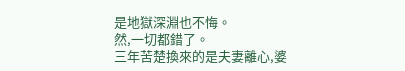是地獄深淵也不悔。
然,一切都錯了。
三年苦楚換來的是夫妻離心,婆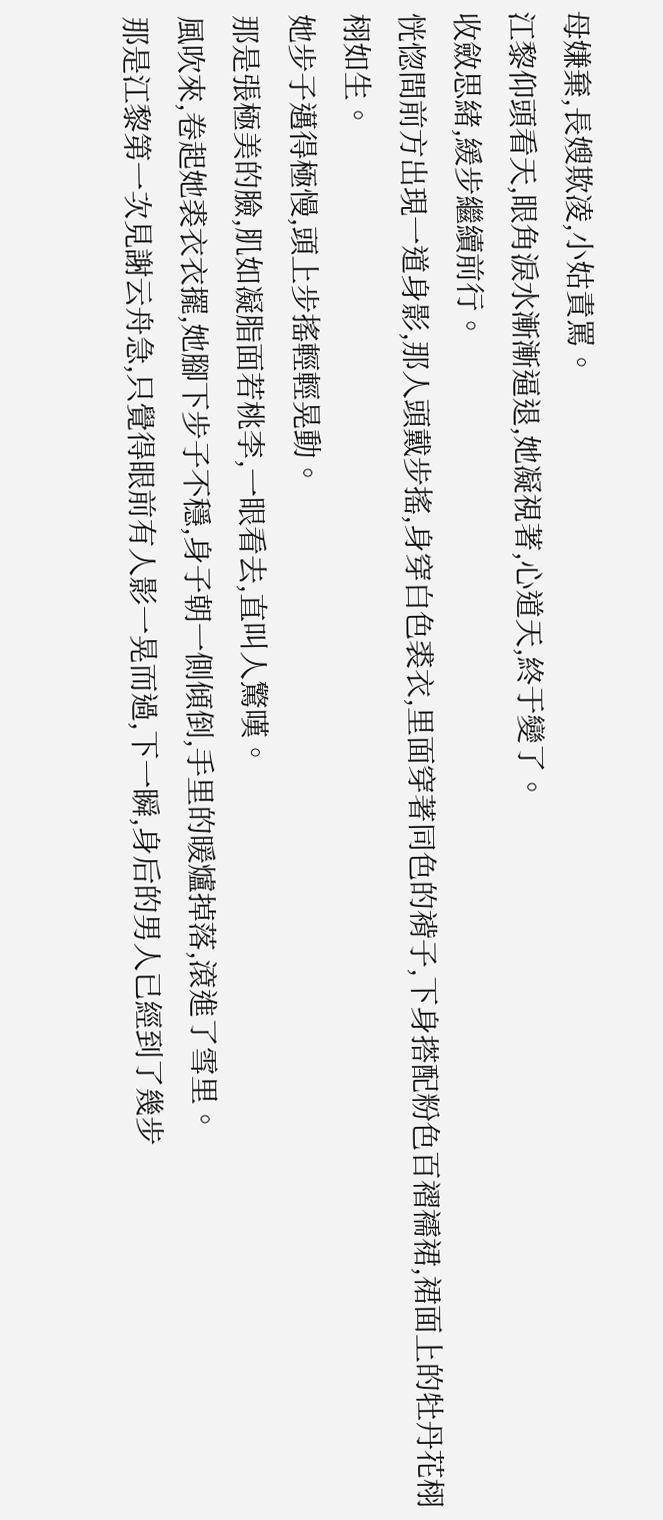母嫌棄,長嫂欺凌,小姑責罵。
江黎仰頭看天,眼角淚水漸漸逼退,她凝視著,心道天,終于變了。
收斂思緒,緩步繼續前行。
恍惚間前方出現一道身影,那人頭戴步搖,身穿白色裘衣,里面穿著同色的褙子,下身搭配粉色百褶襦裙,裙面上的牡丹花栩栩如生。
她步子邁得極慢,頭上步搖輕輕晃動。
那是張極美的臉,肌如凝脂面若桃李,一眼看去,直叫人驚嘆。
風吹來,卷起她裘衣衣擺,她腳下步子不穩,身子朝一側傾倒,手里的暖爐掉落,滾進了雪里。
那是江黎第一次見謝云舟急,只覺得眼前有人影一晃而過,下一瞬,身后的男人已經到了幾步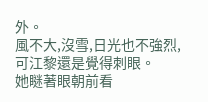外。
風不大,沒雪,日光也不強烈,可江黎還是覺得刺眼。
她瞇著眼朝前看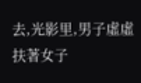去,光影里,男子虛虛扶著女子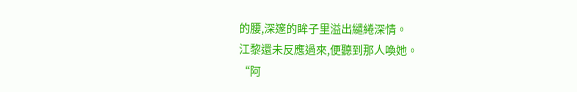的腰,深邃的眸子里溢出繾綣深情。
江黎還未反應過來,便聽到那人喚她。
“阿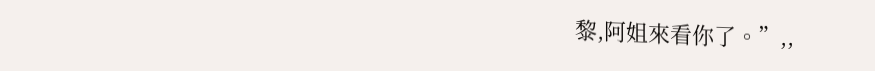黎,阿姐來看你了。”,,